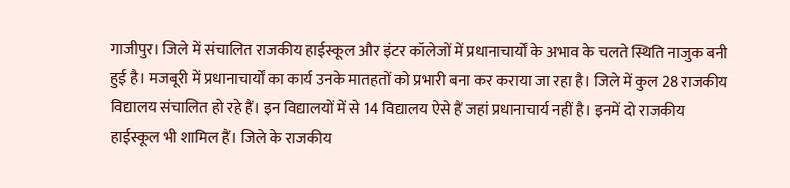गाजीपुर। जिले में संचालित राजकीय हाईस्कूल और इंटर कॉलेजों में प्रधानाचार्यों के अभाव के चलते स्थिति नाजुक बनी हुई है। मजबूरी में प्रधानाचार्यों का कार्य उनके मातहतों को प्रभारी बना कर कराया जा रहा है। जिले में कुल 28 राजकीय विद्यालय संचालित हो रहे हैं। इन विद्यालयों में से 14 विद्यालय ऐसे हैं जहां प्रधानाचार्य नहीं है। इनमें दो राजकीय हाईस्कूल भी शामिल हैं। जिले के राजकीय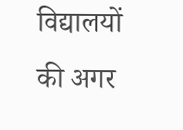विद्यालयों की अगर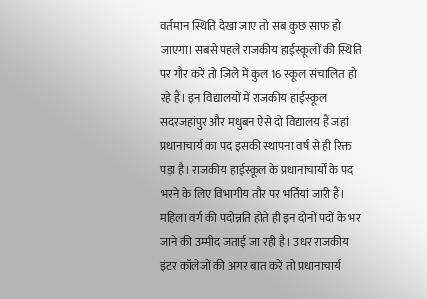वर्तमान स्थिति देखा जाए तो सब कुछ साफ हो जाएगा। सबसे पहले राजकीय हाईस्कूलों की स्थिति पर गौर करें तो जिले में कुल 16 स्कूल संचालित हो रहे हैं। इन विद्यालयों में राजकीय हाईस्कूल सदरजहांपुर और मधुबन ऐसे दो विद्यालय हैं जहां प्रधानाचार्य का पद इसकी स्थापना वर्ष से ही रिक्त पड़ा है। राजकीय हाईस्कूल के प्रधानाचार्यों के पद भरने के लिए विभागीय तौर पर भर्तियां जारी हैं। महिला वर्ग की पदोन्नति होते ही इन दोनों पदों के भर जाने की उम्मीद जताई जा रही है। उधर राजकीय इंटर कॉलेजों की अगर बात करें तो प्रधानाचार्य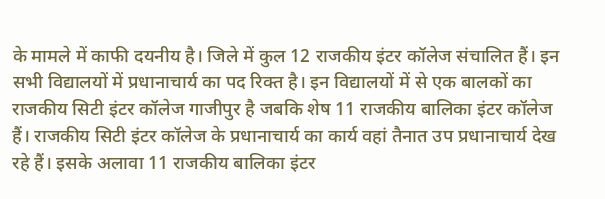के मामले में काफी दयनीय है। जिले में कुल 12 राजकीय इंटर कॉलेज संचालित हैं। इन सभी विद्यालयों में प्रधानाचार्य का पद रिक्त है। इन विद्यालयों में से एक बालकों का राजकीय सिटी इंटर कॉलेज गाजीपुर है जबकि शेष 11 राजकीय बालिका इंटर कॉलेज हैं। राजकीय सिटी इंटर कॉलेज के प्रधानाचार्य का कार्य वहां तैनात उप प्रधानाचार्य देख रहे हैं। इसके अलावा 11 राजकीय बालिका इंटर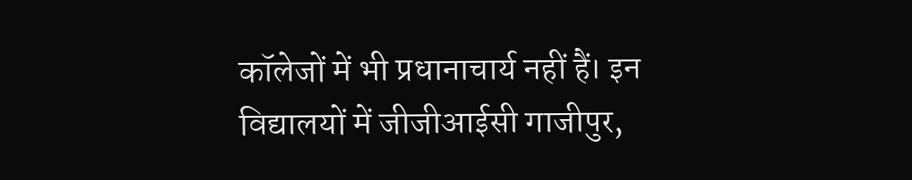कॉलेजों में भी प्रधानाचार्य नहीं हैं। इन विद्यालयों में जीजीआईसी गाजीपुर,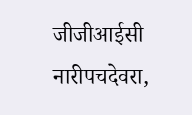जीजीआईसी नारीपचदेवरा,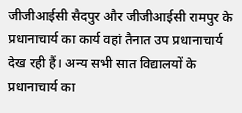जीजीआईसी सैदपुर और जीजीआईसी रामपुर के प्रधानाचार्य का कार्य वहां तैनात उप प्रधानाचार्य देख रही हैं। अन्य सभी सात विद्यालयों के प्रधानाचार्य का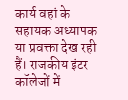कार्य वहां के सहायक अध्यापक या प्रवक्ता देख रही हैं। राजकीय इंटर कॉलेजों में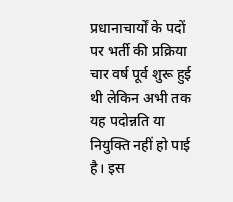प्रधानाचार्यों के पदों पर भर्ती की प्रक्रिया चार वर्ष पूर्व शुरू हुई थी लेकिन अभी तक यह पदोन्नति या नियुक्ति नहीं हो पाई है। इस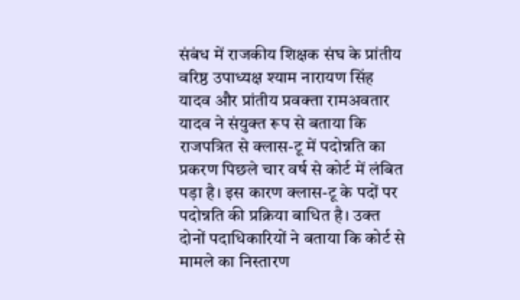संबंध में राजकीय शिक्षक संघ के प्रांतीय वरिष्ठ उपाध्यक्ष श्याम नारायण सिंह यादव और प्रांतीय प्रवक्ता रामअवतार यादव ने संयुक्त रूप से बताया कि राजपत्रित से क्लास-टू में पदोन्नति का प्रकरण पिछले चार वर्ष से कोर्ट में लंबित पड़ा है। इस कारण क्लास-टू के पदों पर पदोन्नति की प्रक्रिया बाधित है। उक्त दोनों पदाधिकारियों ने बताया कि कोर्ट से मामले का निस्तारण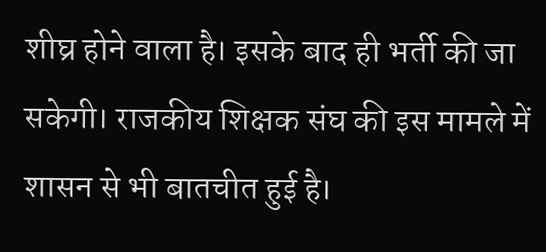शीघ्र होने वाला है। इसके बाद ही भर्ती की जा सकेगी। राजकीय शिक्षक संघ की इस मामले में शासन से भी बातचीत हुई है।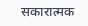सकारात्मक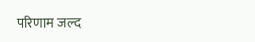परिणाम जल्द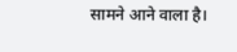सामने आने वाला है।